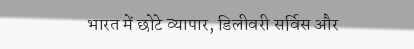भारत में छोटे व्यापार, डिलीवरी सर्विस और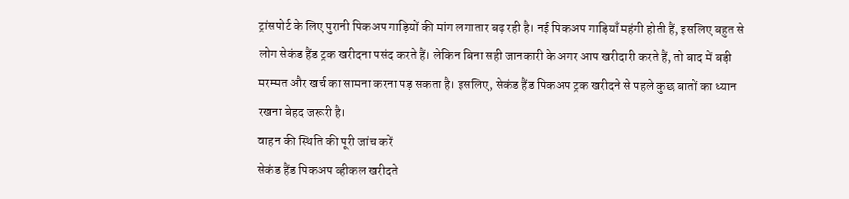ट्रांसपोर्ट के लिए पुरानी पिकअप गाड़ियों की मांग लगातार बढ़ रही है। नई पिकअप गाड़ियाँ महंगी होती हैं, इसलिए बहुत से लोग सेकंड हैंड ट्रक खरीदना पसंद करते हैं। लेकिन बिना सही जानकारी के अगर आप खरीदारी करते हैं, तो बाद में बड़ी मरम्मत और खर्च का सामना करना पड़ सकता है। इसलिए, सेकंड हैंड पिकअप ट्रक खरीदने से पहले कुछ बातों का ध्यान रखना बेहद जरूरी है।
वाहन की स्थिति की पूरी जांच करें
सेकंड हैंड पिकअप व्हीकल खरीदते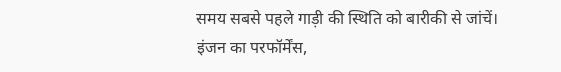समय सबसे पहले गाड़ी की स्थिति को बारीकी से जांचें। इंजन का परफॉर्मेंस,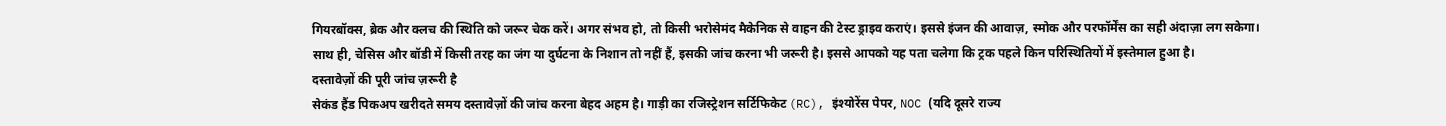गियरबॉक्स, ब्रेक और क्लच की स्थिति को जरूर चेक करें। अगर संभव हो, तो किसी भरोसेमंद मैकेनिक से वाहन की टेस्ट ड्राइव कराएं। इससे इंजन की आवाज़, स्मोक और परफॉर्मेंस का सही अंदाज़ा लग सकेगा।
साथ ही, चेसिस और बॉडी में किसी तरह का जंग या दुर्घटना के निशान तो नहीं हैं, इसकी जांच करना भी जरूरी है। इससे आपको यह पता चलेगा कि ट्रक पहले किन परिस्थितियों में इस्तेमाल हुआ है।
दस्तावेज़ों की पूरी जांच ज़रूरी है
सेकंड हैंड पिकअप खरीदते समय दस्तावेज़ों की जांच करना बेहद अहम है। गाड़ी का रजिस्ट्रेशन सर्टिफिकेट (RC), इंश्योरेंस पेपर, NOC (यदि दूसरे राज्य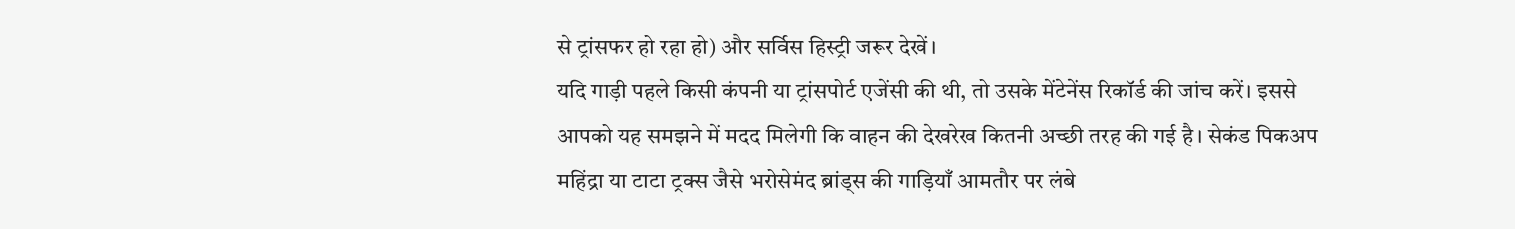से ट्रांसफर हो रहा हो) और सर्विस हिस्ट्री जरूर देखें।
यदि गाड़ी पहले किसी कंपनी या ट्रांसपोर्ट एजेंसी की थी, तो उसके मेंटेनेंस रिकॉर्ड की जांच करें। इससे आपको यह समझने में मदद मिलेगी कि वाहन की देखरेख कितनी अच्छी तरह की गई है। सेकंड पिकअप महिंद्रा या टाटा ट्रक्स जैसे भरोसेमंद ब्रांड्स की गाड़ियाँ आमतौर पर लंबे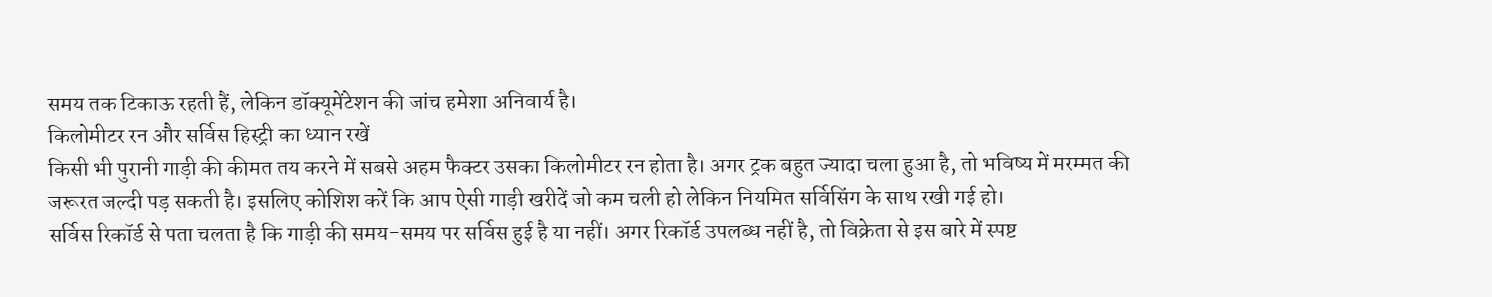समय तक टिकाऊ रहती हैं, लेकिन डॉक्यूमेंटेशन की जांच हमेशा अनिवार्य है।
किलोमीटर रन और सर्विस हिस्ट्री का ध्यान रखें
किसी भी पुरानी गाड़ी की कीमत तय करने में सबसे अहम फैक्टर उसका किलोमीटर रन होता है। अगर ट्रक बहुत ज्यादा चला हुआ है, तो भविष्य में मरम्मत की जरूरत जल्दी पड़ सकती है। इसलिए कोशिश करें कि आप ऐसी गाड़ी खरीदें जो कम चली हो लेकिन नियमित सर्विसिंग के साथ रखी गई हो।
सर्विस रिकॉर्ड से पता चलता है कि गाड़ी की समय-समय पर सर्विस हुई है या नहीं। अगर रिकॉर्ड उपलब्ध नहीं है, तो विक्रेता से इस बारे में स्पष्ट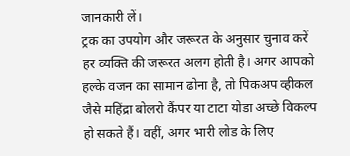जानकारी लें।
ट्रक का उपयोग और जरूरत के अनुसार चुनाव करें
हर व्यक्ति की जरूरत अलग होती है। अगर आपको हल्के वजन का सामान ढोना है, तो पिकअप व्हीकल जैसे महिंद्रा बोलरो कैंपर या टाटा योडा अच्छे विकल्प हो सकते हैं। वहीं, अगर भारी लोड के लिए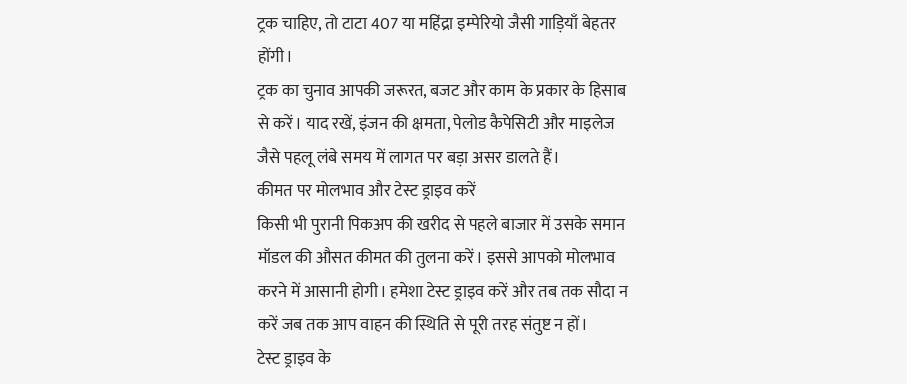ट्रक चाहिए, तो टाटा 407 या महिंद्रा इम्पेरियो जैसी गाड़ियाँ बेहतर होंगी।
ट्रक का चुनाव आपकी जरूरत, बजट और काम के प्रकार के हिसाब से करें। याद रखें, इंजन की क्षमता, पेलोड कैपेसिटी और माइलेज जैसे पहलू लंबे समय में लागत पर बड़ा असर डालते हैं।
कीमत पर मोलभाव और टेस्ट ड्राइव करें
किसी भी पुरानी पिकअप की खरीद से पहले बाजार में उसके समान मॉडल की औसत कीमत की तुलना करें। इससे आपको मोलभाव करने में आसानी होगी। हमेशा टेस्ट ड्राइव करें और तब तक सौदा न करें जब तक आप वाहन की स्थिति से पूरी तरह संतुष्ट न हों।
टेस्ट ड्राइव के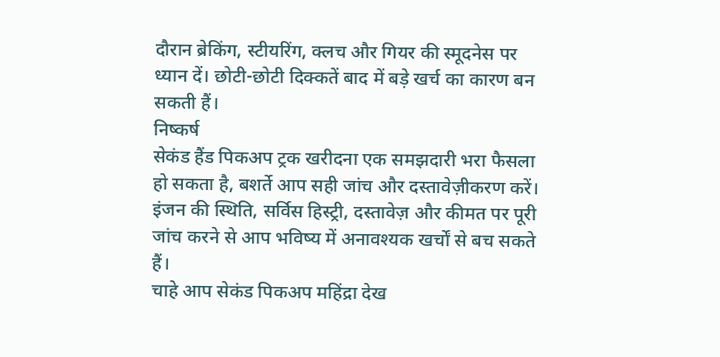दौरान ब्रेकिंग, स्टीयरिंग, क्लच और गियर की स्मूदनेस पर ध्यान दें। छोटी-छोटी दिक्कतें बाद में बड़े खर्च का कारण बन सकती हैं।
निष्कर्ष
सेकंड हैंड पिकअप ट्रक खरीदना एक समझदारी भरा फैसला हो सकता है, बशर्ते आप सही जांच और दस्तावेज़ीकरण करें। इंजन की स्थिति, सर्विस हिस्ट्री, दस्तावेज़ और कीमत पर पूरी जांच करने से आप भविष्य में अनावश्यक खर्चों से बच सकते हैं।
चाहे आप सेकंड पिकअप महिंद्रा देख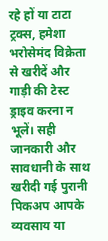रहे हों या टाटा ट्रक्स, हमेशा भरोसेमंद विक्रेता से खरीदें और गाड़ी की टेस्ट ड्राइव करना न भूलें। सही जानकारी और सावधानी के साथ खरीदी गई पुरानी पिकअप आपके व्यवसाय या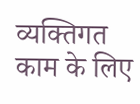व्यक्तिगत काम के लिए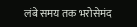लंबे समय तक भरोसेमंद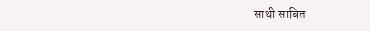साथी साबित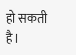हो सकती है।